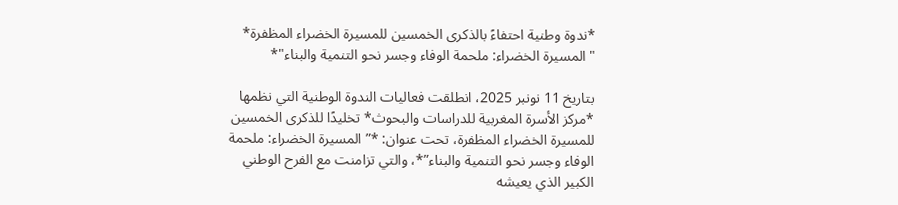*ندوة وطنية احتفاءً بالذكرى الخمسين للمسيرة الخضراء المظفرة*
"المسيرة الخضراء: ملحمة الوفاء وجسر نحو التنمية والبناء"*

بتاريخ 11 نونبر 2025، انطلقت فعاليات الندوة الوطنية التي نظمها *مركز الأسرة المغربية للدراسات والبحوث* تخليدًا للذكرى الخمسين للمسيرة الخضراء المظفرة، تحت عنوان: *”المسيرة الخضراء: ملحمة الوفاء وجسر نحو التنمية والبناء”*، والتي تزامنت مع الفرح الوطني الكبير الذي يعيشه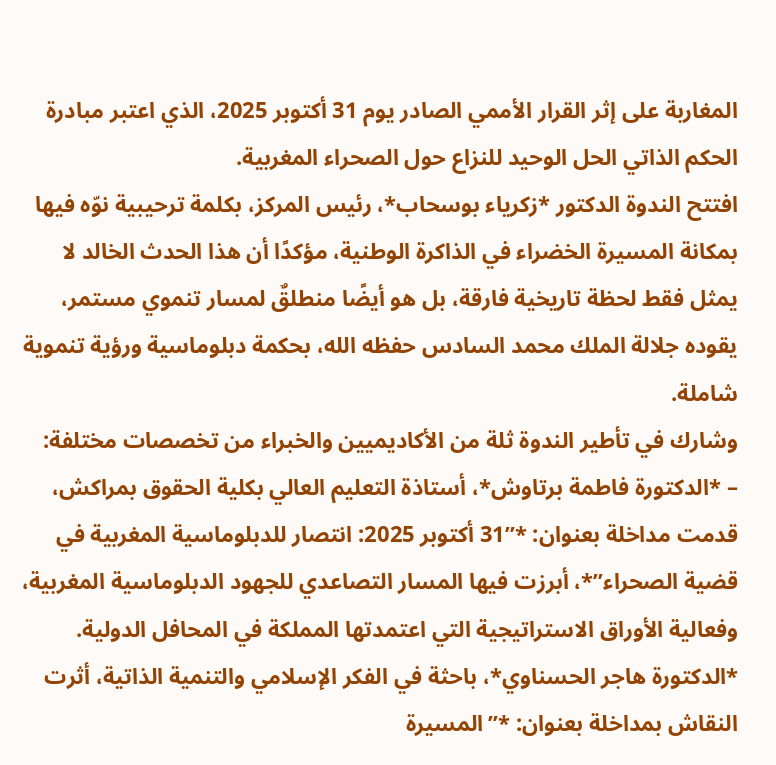المغاربة على إثر القرار الأممي الصادر يوم 31 أكتوبر 2025، الذي اعتبر مبادرة الحكم الذاتي الحل الوحيد للنزاع حول الصحراء المغربية.
افتتح الندوة الدكتور *زكرياء بوسحاب*، رئيس المركز، بكلمة ترحيبية نوّه فيها بمكانة المسيرة الخضراء في الذاكرة الوطنية، مؤكدًا أن هذا الحدث الخالد لا يمثل فقط لحظة تاريخية فارقة، بل هو أيضًا منطلقٌ لمسار تنموي مستمر، يقوده جلالة الملك محمد السادس حفظه الله، بحكمة دبلوماسية ورؤية تنموية شاملة.
وشارك في تأطير الندوة ثلة من الأكاديميين والخبراء من تخصصات مختلفة:
– *الدكتورة فاطمة برتاوش*، أستاذة التعليم العالي بكلية الحقوق بمراكش، قدمت مداخلة بعنوان: *”31 أكتوبر 2025: انتصار للدبلوماسية المغربية في قضية الصحراء”*، أبرزت فيها المسار التصاعدي للجهود الدبلوماسية المغربية، وفعالية الأوراق الاستراتيجية التي اعتمدتها المملكة في المحافل الدولية.
*الدكتورة هاجر الحسناوي*، باحثة في الفكر الإسلامي والتنمية الذاتية، أثرت النقاش بمداخلة بعنوان: *”المسيرة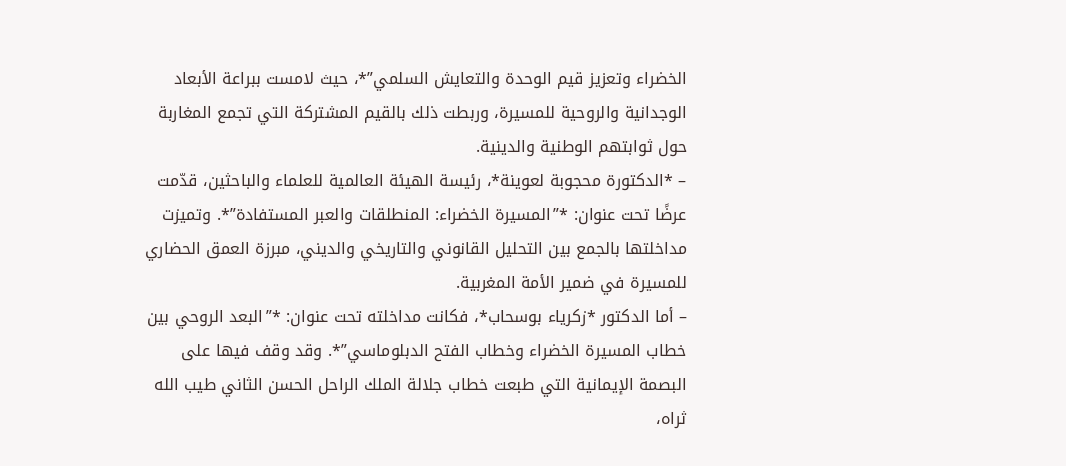الخضراء وتعزيز قيم الوحدة والتعايش السلمي”*، حيث لامست ببراعة الأبعاد الوجدانية والروحية للمسيرة، وربطت ذلك بالقيم المشتركة التي تجمع المغاربة حول ثوابتهم الوطنية والدينية.
– *الدكتورة محجوبة لعوينة*، رئيسة الهيئة العالمية للعلماء والباحثين، قدّمت عرضًا تحت عنوان: *”المسيرة الخضراء: المنطلقات والعبر المستفادة”*. وتميزت مداخلتها بالجمع بين التحليل القانوني والتاريخي والديني، مبرزة العمق الحضاري للمسيرة في ضمير الأمة المغربية.
– أما الدكتور *زكرياء بوسحاب*، فكانت مداخلته تحت عنوان: *”البعد الروحي بين خطاب المسيرة الخضراء وخطاب الفتح الدبلوماسي”*. وقد وقف فيها على البصمة الإيمانية التي طبعت خطاب جلالة الملك الراحل الحسن الثاني طيب الله ثراه،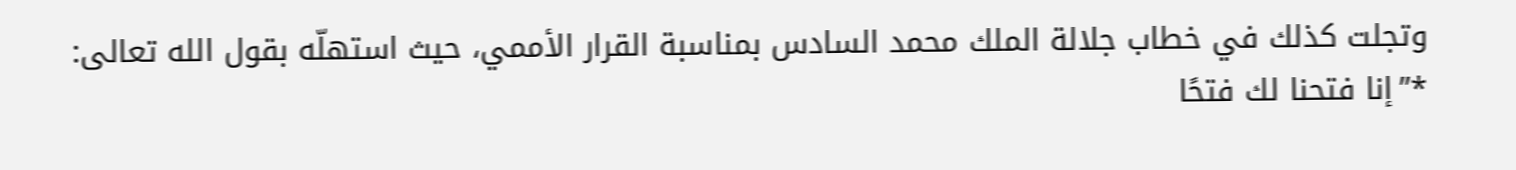وتجلت كذلك في خطاب جلالة الملك محمد السادس بمناسبة القرار الأممي، حيث استهلّه بقول الله تعالى: *”إنا فتحنا لك فتحًا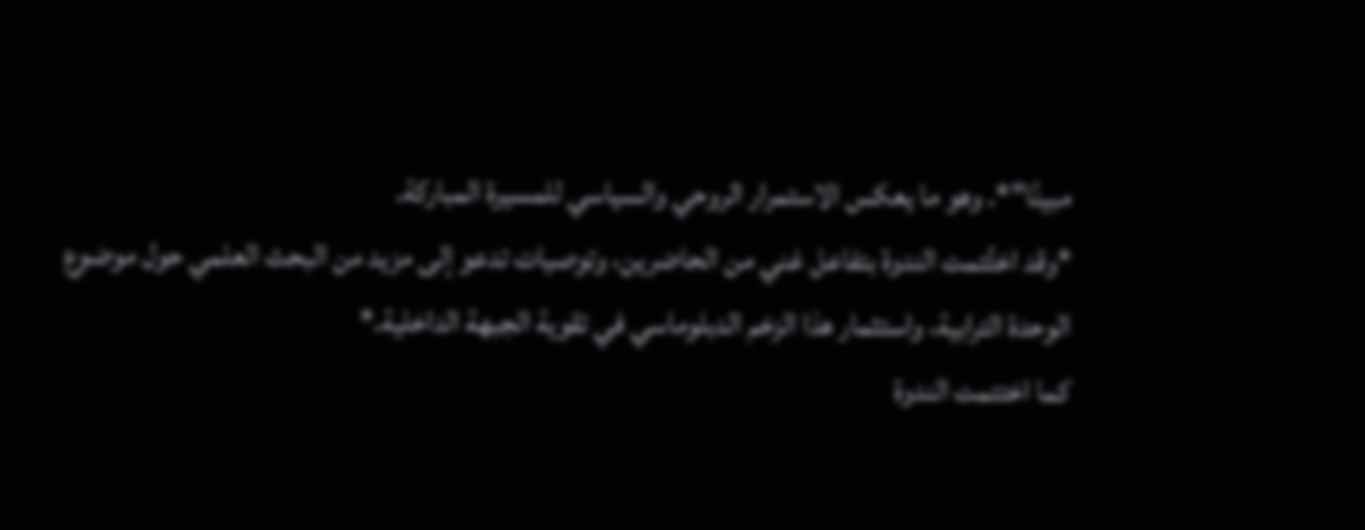مبينًا”*. وهو ما يعكس الاستمرار الروحي والسياسي للمسيرة المباركة.
*وقد اختُتمت الندوة بتفاعل غني من الحاضرين، وتوصيات تدعو إلى مزيد من البحث العلمي حول موضوع الوحدة الترابية، واستثمار هذا الزخم الدبلوماسي في تقوية الجبهة الداخلية.*
كما اختتمت الندوة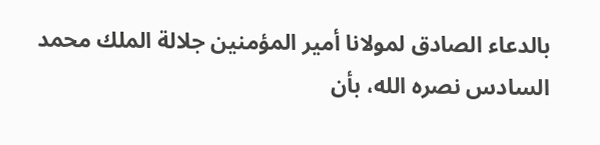بالدعاء الصادق لمولانا أمير المؤمنين جلالة الملك محمد السادس نصره الله، بأن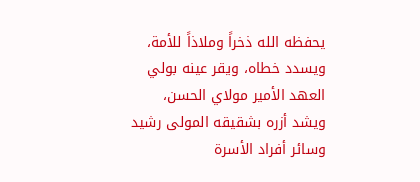يحفظه الله ذخراً وملاذاً للأمة، ويسدد خطاه، ويقر عينه بولي العهد الأمير مولاي الحسن، ويشد أزره بشقيقه المولى رشيد وسائر أفراد الأسرة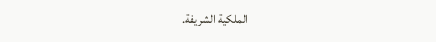الملكية الشريفة.